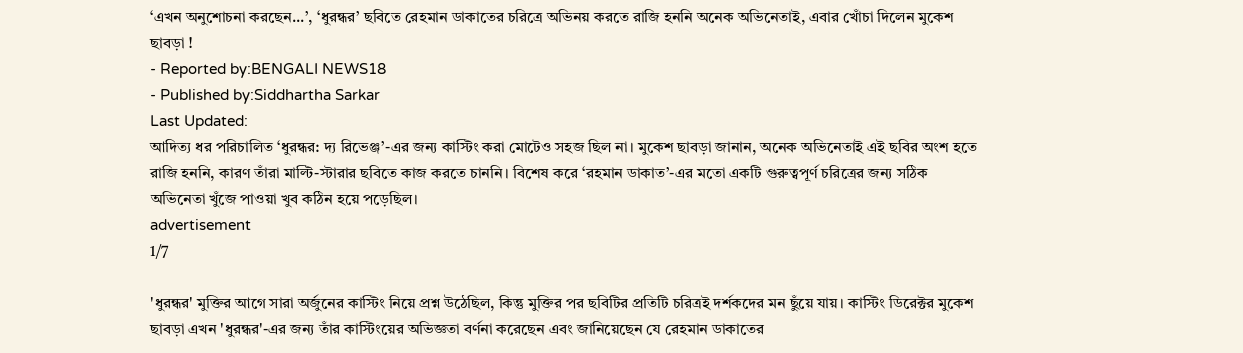‘এখন অনুশোচনা করছেন...’, ‘ধুরন্ধর’ ছবিতে রেহমান ডাকাতের চরিত্রে অভিনয় করতে রাজি হননি অনেক অভিনেতাই, এবার খোঁচা দিলেন মুকেশ ছাবড়া !
- Reported by:BENGALI NEWS18
- Published by:Siddhartha Sarkar
Last Updated:
আদিত্য ধর পরিচালিত ‘ধুরন্ধর: দ্য রিভেঞ্জ’-এর জন্য কাস্টিং করা মোটেও সহজ ছিল না। মুকেশ ছাবড়া জানান, অনেক অভিনেতাই এই ছবির অংশ হতে রাজি হননি, কারণ তাঁরা মাল্টি-স্টারার ছবিতে কাজ করতে চাননি। বিশেষ করে ‘রহমান ডাকাত’-এর মতো একটি গুরুত্বপূর্ণ চরিত্রের জন্য সঠিক অভিনেতা খুঁজে পাওয়া খুব কঠিন হয়ে পড়েছিল।
advertisement
1/7

'ধুরন্ধর' মুক্তির আগে সারা অর্জুনের কাস্টিং নিয়ে প্রশ্ন উঠেছিল, কিন্তু মুক্তির পর ছবিটির প্রতিটি চরিত্রই দর্শকদের মন ছুঁয়ে যায়। কাস্টিং ডিরেক্টর মুকেশ ছাবড়া এখন 'ধুরন্ধর'-এর জন্য তাঁর কাস্টিংয়ের অভিজ্ঞতা বর্ণনা করেছেন এবং জানিয়েছেন যে রেহমান ডাকাতের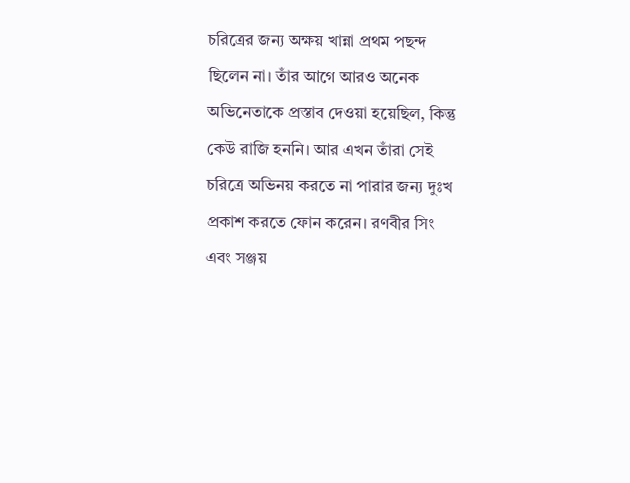চরিত্রের জন্য অক্ষয় খান্না প্রথম পছন্দ ছিলেন না। তাঁর আগে আরও অনেক অভিনেতাকে প্রস্তাব দেওয়া হয়েছিল, কিন্তু কেউ রাজি হননি। আর এখন তাঁরা সেই চরিত্রে অভিনয় করতে না পারার জন্য দুঃখ প্রকাশ করতে ফোন করেন। রণবীর সিং এবং সঞ্জয়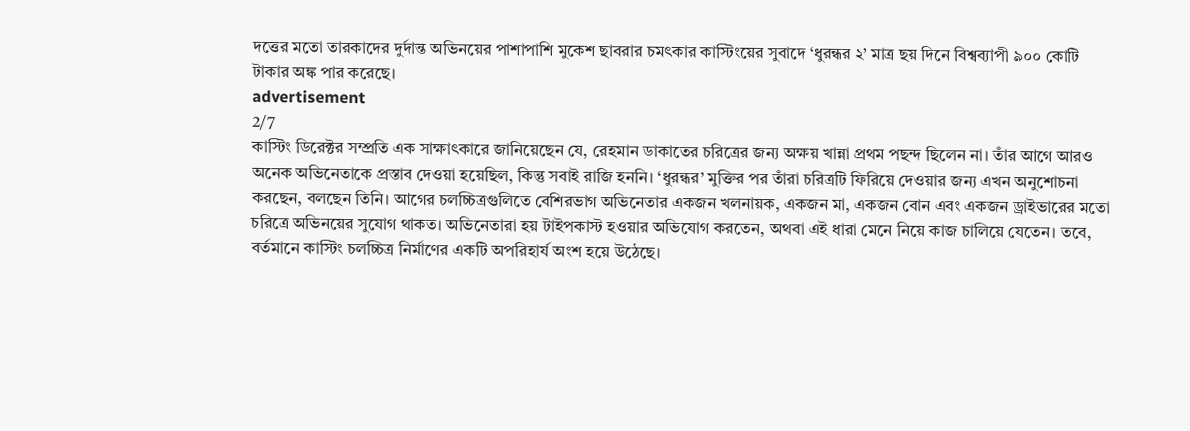দত্তের মতো তারকাদের দুর্দান্ত অভিনয়ের পাশাপাশি মুকেশ ছাবরার চমৎকার কাস্টিংয়ের সুবাদে ‘ধুরন্ধর ২’ মাত্র ছয় দিনে বিশ্বব্যাপী ৯০০ কোটি টাকার অঙ্ক পার করেছে।
advertisement
2/7
কাস্টিং ডিরেক্টর সম্প্রতি এক সাক্ষাৎকারে জানিয়েছেন যে, রেহমান ডাকাতের চরিত্রের জন্য অক্ষয় খান্না প্রথম পছন্দ ছিলেন না। তাঁর আগে আরও অনেক অভিনেতাকে প্রস্তাব দেওয়া হয়েছিল, কিন্তু সবাই রাজি হননি। ‘ধুরন্ধর’ মুক্তির পর তাঁরা চরিত্রটি ফিরিয়ে দেওয়ার জন্য এখন অনুশোচনা করছেন, বলছেন তিনি। আগের চলচ্চিত্রগুলিতে বেশিরভাগ অভিনেতার একজন খলনায়ক, একজন মা, একজন বোন এবং একজন ড্রাইভারের মতো চরিত্রে অভিনয়ের সুযোগ থাকত। অভিনেতারা হয় টাইপকাস্ট হওয়ার অভিযোগ করতেন, অথবা এই ধারা মেনে নিয়ে কাজ চালিয়ে যেতেন। তবে, বর্তমানে কাস্টিং চলচ্চিত্র নির্মাণের একটি অপরিহার্য অংশ হয়ে উঠেছে।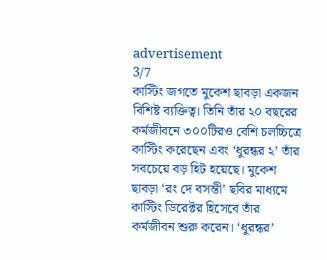advertisement
3/7
কাস্টিং জগতে মুকেশ ছাবড়া একজন বিশিষ্ট ব্যক্তিত্ব। তিনি তাঁর ২০ বছরের কর্মজীবনে ৩০০টিরও বেশি চলচ্চিত্রে কাস্টিং করেছেন এবং ‘ধুরন্ধর ২’ তাঁর সবচেয়ে বড় হিট হয়েছে। মুকেশ ছাবড়া ‘রং দে বসন্তী’ ছবির মাধ্যমে কাস্টিং ডিরেক্টর হিসেবে তাঁর কর্মজীবন শুরু করেন। ‘ধুরন্ধর’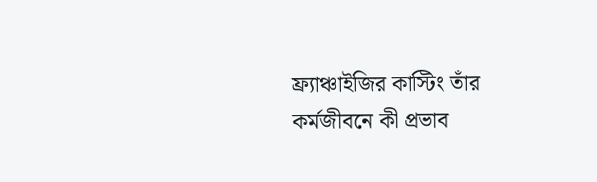ফ্র্যাঞ্চাইজির কাস্টিং তাঁর কর্মজীবনে কী প্রভাব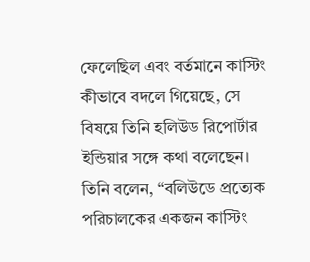ফেলেছিল এবং বর্তমানে কাস্টিং কীভাবে বদলে গিয়েছে, সে বিষয়ে তিনি হলিউড রিপোর্টার ইন্ডিয়ার সঙ্গে কথা বলেছেন। তিনি বলেন, “বলিউডে প্রত্যেক পরিচালকের একজন কাস্টিং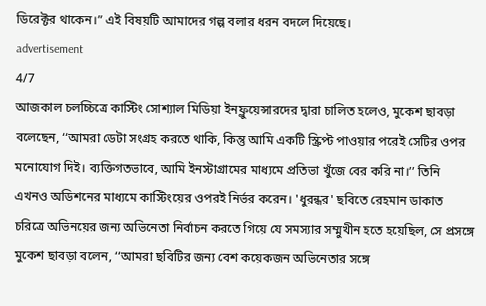ডিরেক্টর থাকেন।” এই বিষয়টি আমাদের গল্প বলার ধরন বদলে দিয়েছে।
advertisement
4/7
আজকাল চলচ্চিত্রে কাস্টিং সোশ্যাল মিডিয়া ইনফ্লুয়েন্সারদের দ্বারা চালিত হলেও, মুকেশ ছাবড়া বলেছেন, ‘‘আমরা ডেটা সংগ্রহ করতে থাকি, কিন্তু আমি একটি স্ক্রিপ্ট পাওয়ার পরেই সেটির ওপর মনোযোগ দিই। ব্যক্তিগতভাবে, আমি ইনস্টাগ্রামের মাধ্যমে প্রতিভা খুঁজে বের করি না।’’ তিনি এখনও অডিশনের মাধ্যমে কাস্টিংয়ের ওপরই নির্ভর করেন। 'ধুরন্ধর' ছবিতে রেহমান ডাকাত চরিত্রে অভিনয়ের জন্য অভিনেতা নির্বাচন করতে গিয়ে যে সমস্যার সম্মুখীন হতে হয়েছিল, সে প্রসঙ্গে মুকেশ ছাবড়া বলেন, ‘‘আমরা ছবিটির জন্য বেশ কয়েকজন অভিনেতার সঙ্গে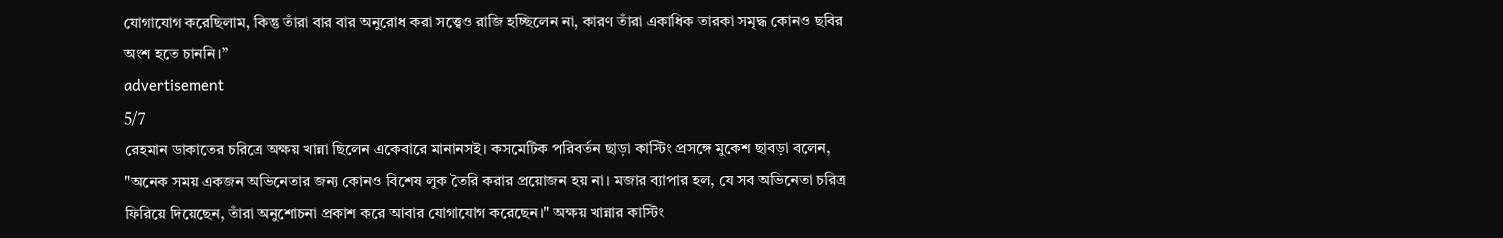যোগাযোগ করেছিলাম, কিন্তু তাঁরা বার বার অনুরোধ করা সত্ত্বেও রাজি হচ্ছিলেন না, কারণ তাঁরা একাধিক তারকা সমৃদ্ধ কোনও ছবির অংশ হতে চাননি।’’
advertisement
5/7
রেহমান ডাকাতের চরিত্রে অক্ষয় খান্না ছিলেন একেবারে মানানসই। কসমেটিক পরিবর্তন ছাড়া কাস্টিং প্রসঙ্গে মুকেশ ছাবড়া বলেন, "অনেক সময় একজন অভিনেতার জন্য কোনও বিশেষ লুক তৈরি করার প্রয়োজন হয় না। মজার ব্যাপার হল, যে সব অভিনেতা চরিত্র ফিরিয়ে দিয়েছেন, তাঁরা অনুশোচনা প্রকাশ করে আবার যোগাযোগ করেছেন।" অক্ষয় খান্নার কাস্টিং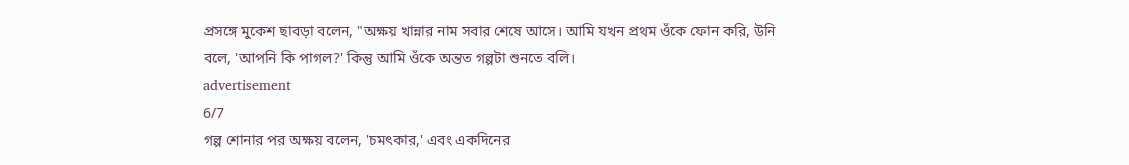প্রসঙ্গে মুকেশ ছাবড়া বলেন, "অক্ষয় খান্নার নাম সবার শেষে আসে। আমি যখন প্রথম ওঁকে ফোন করি, উনি বলে, 'আপনি কি পাগল?' কিন্তু আমি ওঁকে অন্তত গল্পটা শুনতে বলি।
advertisement
6/7
গল্প শোনার পর অক্ষয় বলেন, 'চমৎকার,' এবং একদিনের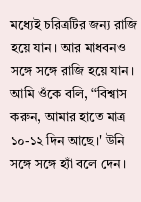মধ্যেই চরিত্রটির জন্য রাজি হয়ে যান। আর মাধবনও সঙ্গে সঙ্গে রাজি হয়ে যান। আমি ওঁকে বলি, ‘‘বিশ্বাস করুন, আমার হাতে মাত্র ১০-১২ দিন আছে।' উনি সঙ্গে সঙ্গে হ্যাঁ বলে দেন।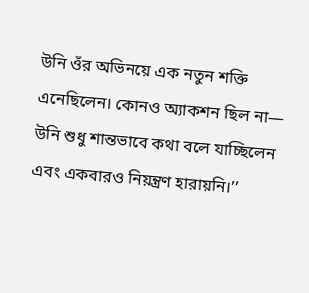উনি ওঁর অভিনয়ে এক নতুন শক্তি এনেছিলেন। কোনও অ্যাকশন ছিল না— উনি শুধু শান্তভাবে কথা বলে যাচ্ছিলেন এবং একবারও নিয়ন্ত্রণ হারায়নি।’’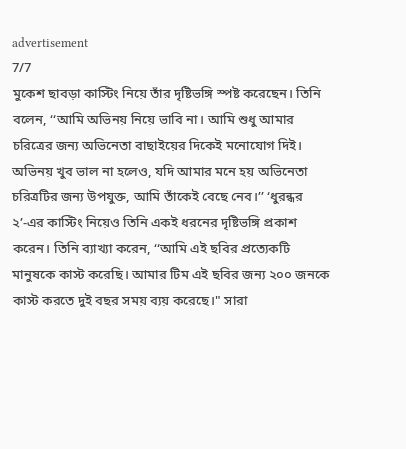advertisement
7/7
মুকেশ ছাবড়া কাস্টিং নিয়ে তাঁর দৃষ্টিভঙ্গি স্পষ্ট করেছেন। তিনি বলেন, ‘‘আমি অভিনয় নিয়ে ভাবি না। আমি শুধু আমার চরিত্রের জন্য অভিনেতা বাছাইয়ের দিকেই মনোযোগ দিই। অভিনয় খুব ভাল না হলেও, যদি আমার মনে হয় অভিনেতা চরিত্রটির জন্য উপযুক্ত, আমি তাঁকেই বেছে নেব।’’ ‘ধুরন্ধর ২’-এর কাস্টিং নিয়েও তিনি একই ধরনের দৃষ্টিভঙ্গি প্রকাশ করেন। তিনি ব্যাখ্যা করেন, ‘‘আমি এই ছবির প্রত্যেকটি মানুষকে কাস্ট করেছি। আমার টিম এই ছবির জন্য ২০০ জনকে কাস্ট করতে দুই বছর সময় ব্যয় করেছে।" সারা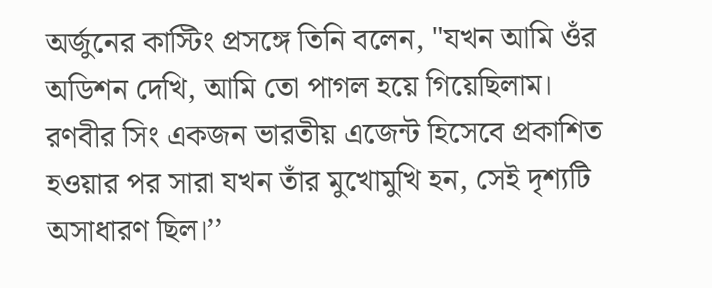অর্জুনের কাস্টিং প্রসঙ্গে তিনি বলেন, "যখন আমি ওঁর অডিশন দেখি, আমি তো পাগল হয়ে গিয়েছিলাম। রণবীর সিং একজন ভারতীয় এজেন্ট হিসেবে প্রকাশিত হওয়ার পর সারা যখন তাঁর মুখোমুখি হন, সেই দৃশ্যটি অসাধারণ ছিল।’’